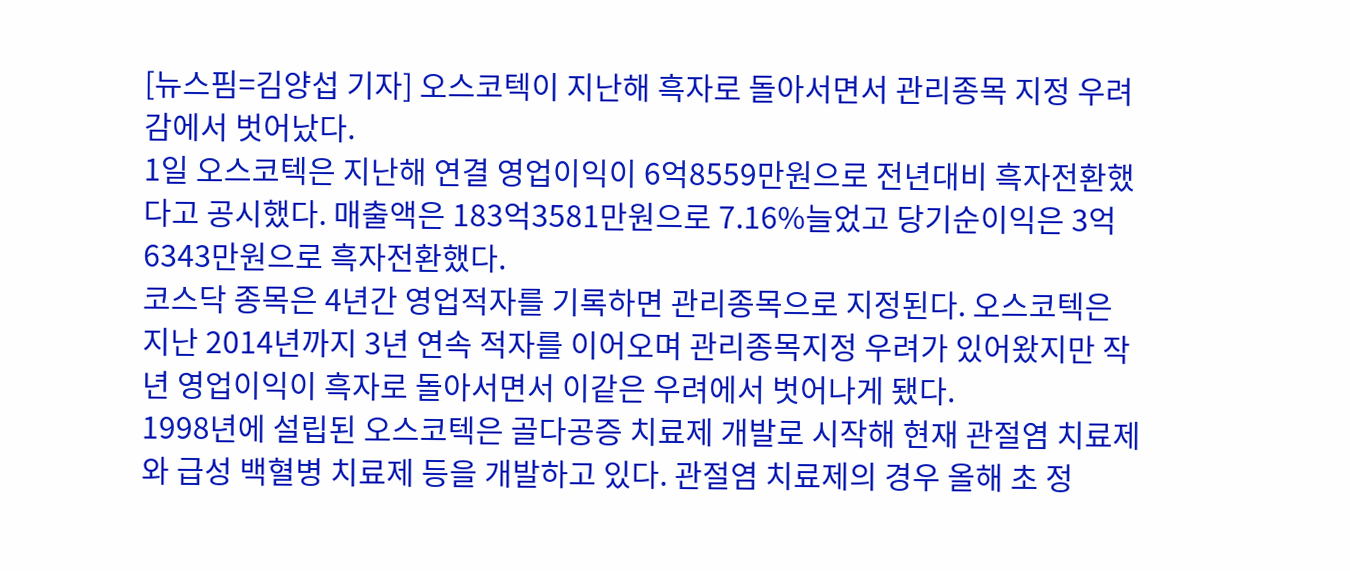[뉴스핌=김양섭 기자] 오스코텍이 지난해 흑자로 돌아서면서 관리종목 지정 우려감에서 벗어났다.
1일 오스코텍은 지난해 연결 영업이익이 6억8559만원으로 전년대비 흑자전환했다고 공시했다. 매출액은 183억3581만원으로 7.16%늘었고 당기순이익은 3억6343만원으로 흑자전환했다.
코스닥 종목은 4년간 영업적자를 기록하면 관리종목으로 지정된다. 오스코텍은 지난 2014년까지 3년 연속 적자를 이어오며 관리종목지정 우려가 있어왔지만 작년 영업이익이 흑자로 돌아서면서 이같은 우려에서 벗어나게 됐다.
1998년에 설립된 오스코텍은 골다공증 치료제 개발로 시작해 현재 관절염 치료제와 급성 백혈병 치료제 등을 개발하고 있다. 관절염 치료제의 경우 올해 초 정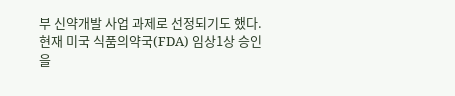부 신약개발 사업 과제로 선정되기도 했다. 현재 미국 식품의약국(FDA) 임상1상 승인을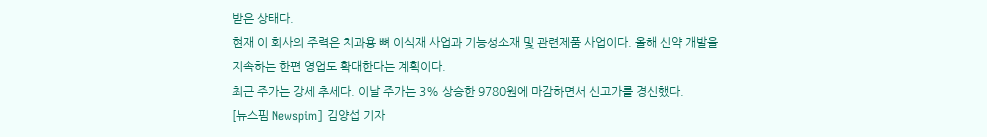받은 상태다.
현재 이 회사의 주력은 치과용 뼈 이식재 사업과 기능성소재 및 관련제품 사업이다. 올해 신약 개발을 지속하는 한편 영업도 확대한다는 계획이다.
최근 주가는 강세 추세다. 이날 주가는 3% 상승한 9780원에 마감하면서 신고가를 경신했다.
[뉴스핌 Newspim] 김양섭 기자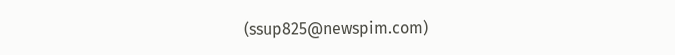(ssup825@newspim.com)